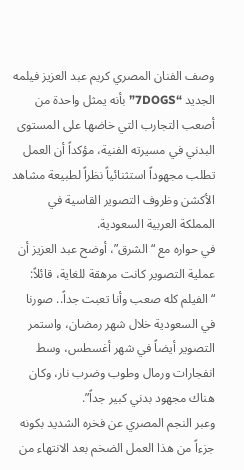وصف الفنان المصري كريم عبد العزيز فيلمه الجديد “7DOGS” بأنه يمثل واحدة من أصعب التجارب التي خاضها على المستوى البدني في مسيرته الفنية، مؤكداً أن العمل تطلب مجهوداً استثنائياً نظراً لطبيعة مشاهد الأكشن وظروف التصوير القاسية في المملكة العربية السعودية.
في حواره مع “الشرق”، أوضح عبد العزيز أن عملية التصوير كانت مرهقة للغاية، قائلاً: “الفيلم كله صعب وأنا تعبت جداً.. صورنا في السعودية خلال شهر رمضان، واستمر التصوير أيضاً في شهر أغسطس، وسط انفجارات ورمال وطوب وضرب نار، وكان هناك مجهود بدني كبير جداً”.
وعبر النجم المصري عن فخره الشديد بكونه جزءاً من هذا العمل الضخم بعد الانتهاء من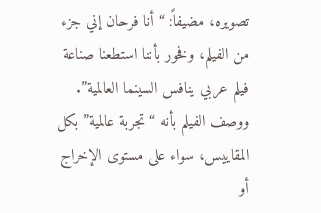تصويره، مضيفاً: “أنا فرحان إني جزء من الفيلم، وفخور بأننا استطعنا صناعة فيلم عربي ينافس السينما العالمية”. ووصف الفيلم بأنه “تجربة عالمية” بكل المقاييس، سواء على مستوى الإخراج أو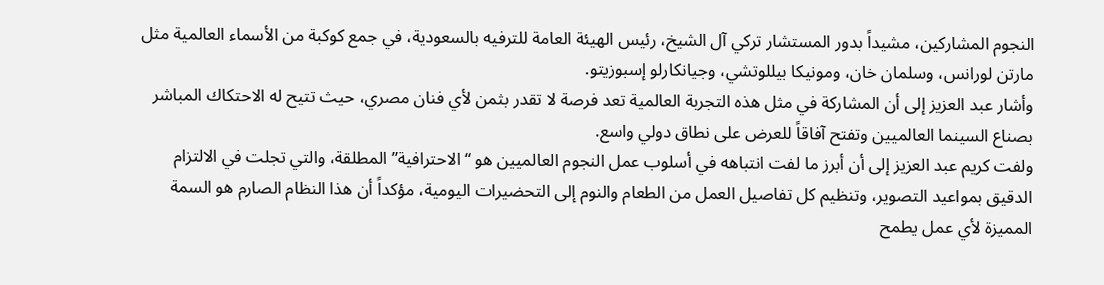النجوم المشاركين، مشيداً بدور المستشار تركي آل الشيخ، رئيس الهيئة العامة للترفيه بالسعودية، في جمع كوكبة من الأسماء العالمية مثل مارتن لورانس، وسلمان خان، ومونيكا بيللوتشي، وجيانكارلو إسبوزيتو.
وأشار عبد العزيز إلى أن المشاركة في مثل هذه التجربة العالمية تعد فرصة لا تقدر بثمن لأي فنان مصري، حيث تتيح له الاحتكاك المباشر بصناع السينما العالميين وتفتح آفاقاً للعرض على نطاق دولي واسع.
ولفت كريم عبد العزيز إلى أن أبرز ما لفت انتباهه في أسلوب عمل النجوم العالميين هو “الاحترافية” المطلقة، والتي تجلت في الالتزام الدقيق بمواعيد التصوير، وتنظيم كل تفاصيل العمل من الطعام والنوم إلى التحضيرات اليومية، مؤكداً أن هذا النظام الصارم هو السمة المميزة لأي عمل يطمح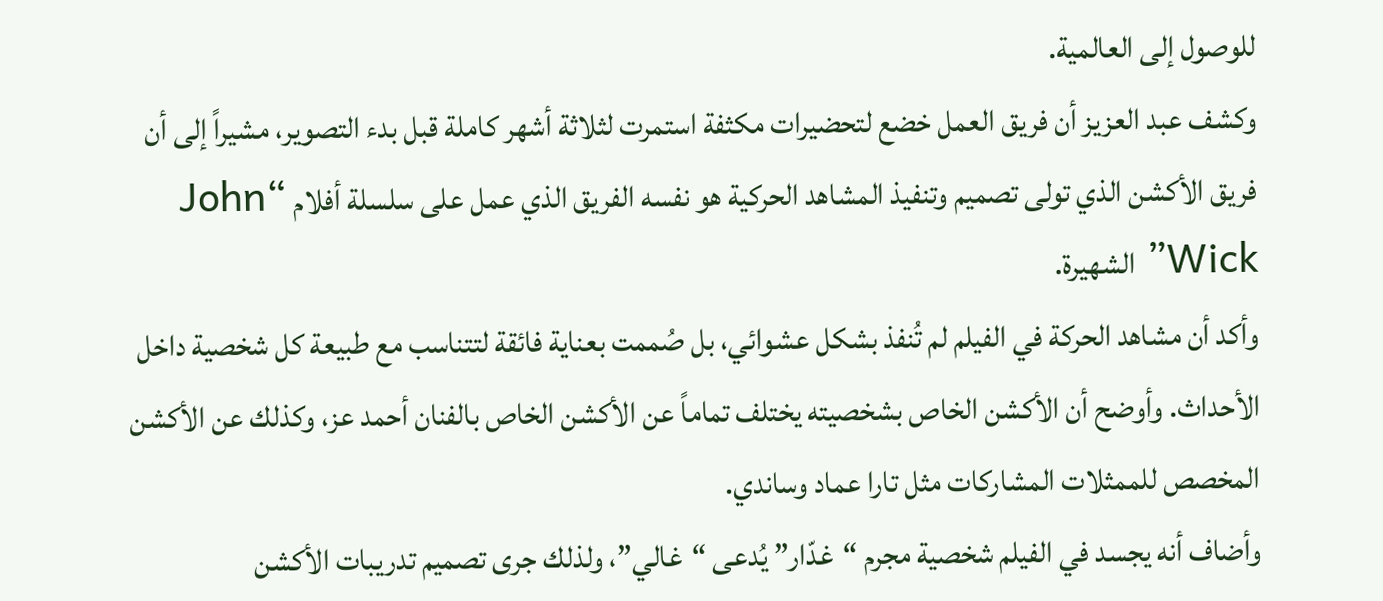للوصول إلى العالمية.
وكشف عبد العزيز أن فريق العمل خضع لتحضيرات مكثفة استمرت لثلاثة أشهر كاملة قبل بدء التصوير، مشيراً إلى أن فريق الأكشن الذي تولى تصميم وتنفيذ المشاهد الحركية هو نفسه الفريق الذي عمل على سلسلة أفلام “John Wick” الشهيرة.
وأكد أن مشاهد الحركة في الفيلم لم تُنفذ بشكل عشوائي، بل صُممت بعناية فائقة لتتناسب مع طبيعة كل شخصية داخل الأحداث. وأوضح أن الأكشن الخاص بشخصيته يختلف تماماً عن الأكشن الخاص بالفنان أحمد عز، وكذلك عن الأكشن المخصص للممثلات المشاركات مثل تارا عماد وساندي.
وأضاف أنه يجسد في الفيلم شخصية مجرم “غدّار” يُدعى “غالي”، ولذلك جرى تصميم تدريبات الأكشن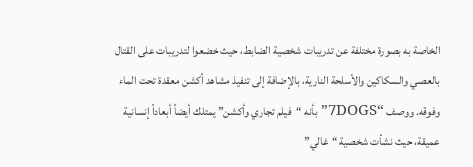الخاصة به بصورة مختلفة عن تدريبات شخصية الضابط، حيث خضعوا لتدريبات على القتال بالعصي والسكاكين والأسلحة النارية، بالإضافة إلى تنفيذ مشاهد أكشن معقدة تحت الماء وفوقه. ووصف “7DOGS” بأنه “فيلم تجاري وأكشن” يمتلك أيضاً أبعاداً إنسانية عميقة، حيث نشأت شخصية “غالي”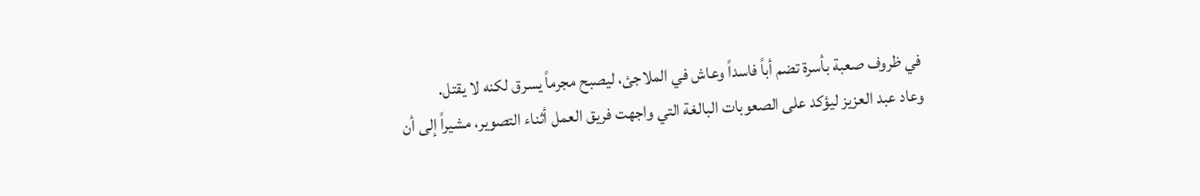في ظروف صعبة بأسرة تضم أباً فاسداً وعاش في الملاجئ، ليصبح مجرماً يسرق لكنه لا يقتل.
وعاد عبد العزيز ليؤكد على الصعوبات البالغة التي واجهت فريق العمل أثناء التصوير، مشيراً إلى أن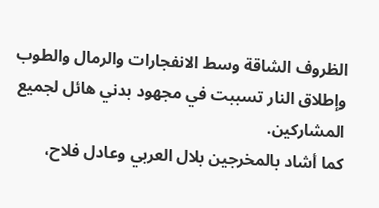الظروف الشاقة وسط الانفجارات والرمال والطوب وإطلاق النار تسببت في مجهود بدني هائل لجميع المشاركين.
كما أشاد بالمخرجين بلال العربي وعادل فلاح،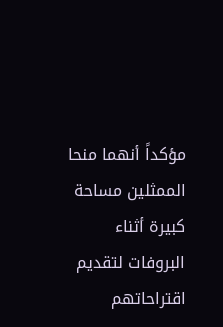مؤكداً أنهما منحا الممثلين مساحة كبيرة أثناء البروفات لتقديم اقتراحاتهم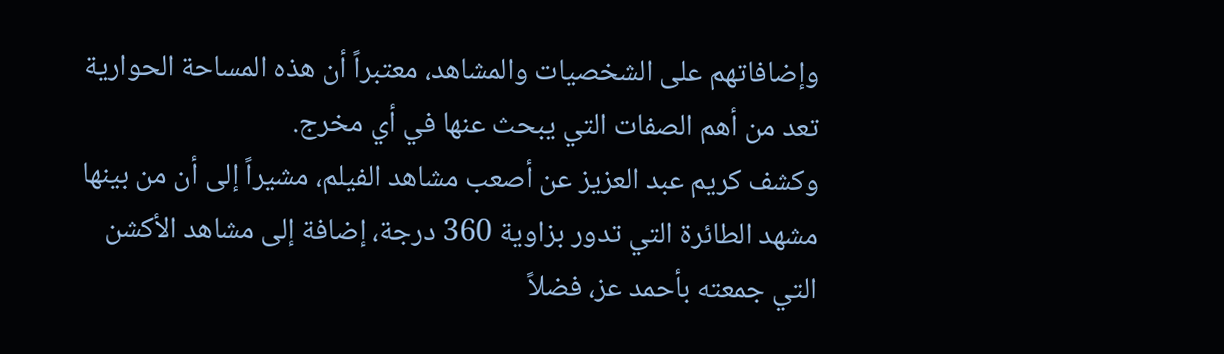وإضافاتهم على الشخصيات والمشاهد، معتبراً أن هذه المساحة الحوارية تعد من أهم الصفات التي يبحث عنها في أي مخرج.
وكشف كريم عبد العزيز عن أصعب مشاهد الفيلم، مشيراً إلى أن من بينها مشهد الطائرة التي تدور بزاوية 360 درجة، إضافة إلى مشاهد الأكشن التي جمعته بأحمد عز، فضلاً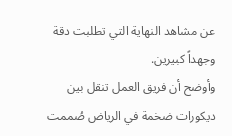عن مشاهد النهاية التي تطلبت دقة وجهداً كبيرين.
وأوضح أن فريق العمل تنقل بين ديكورات ضخمة في الرياض صُممت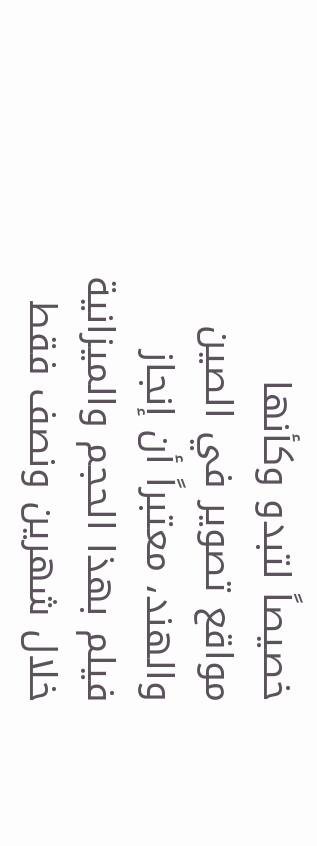خصيصاً لتبدو وكأنها مواقع تصوير في الصين والهند، معتبراً أن إنجاز فيلم بهذا الحجم والميزانية خلال شهرين ونصف فقط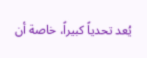يُعد تحدياً كبيراً، خاصة أن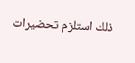ذلك استلزم تحضيرات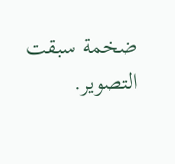ضخمة سبقت التصوير.